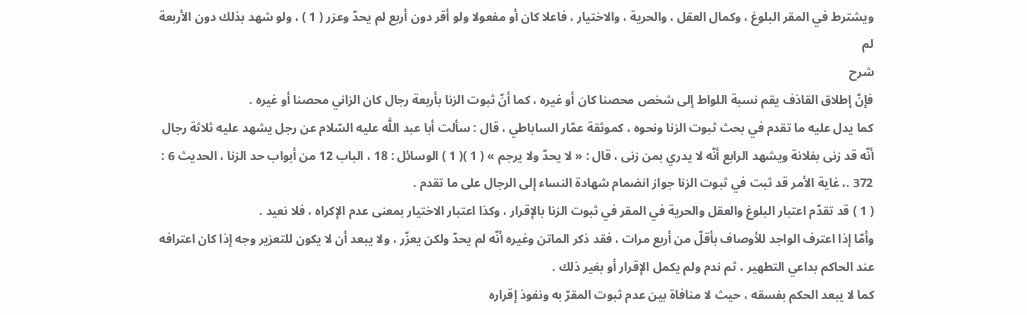ويشترط في المقر البلوغ ، وكمال العقل ، والحرية ، والاختيار ، فاعلا كان أو مفعولا ولو أقر دون أربع لم يحدّ وعزر ( 1 ) ، ولو شهد بذلك دون الأربعة لم
شرح
فإنّ إطلاق القاذف يقم نسبة اللواط إلى شخص محصنا كان أو غيره ، كما أنّ ثبوت الزنا بأربعة رجال كان الزاني محصنا أو غيره .
كما يدل عليه ما تقدم في بحث ثبوت الزنا ونحوه ، كموثقة عمّار الساباطي ، قال : سألت أبا عبد اللَّه عليه السّلام عن رجل يشهد عليه ثلاثة رجال أنّه قد زنى بفلانة ويشهد الرابع أنّه لا يدري بمن زنى ، قال : « لا يحدّ ولا يرجم » ( 1 )( 1 ) الوسائل : 18 ، الباب 12 من أبواب حد الزنا ، الحديث 6 : 372 .، غاية الأمر قد ثبت في ثبوت الزنا جواز انضمام شهادة النساء إلى الرجال على ما تقدم .
( 1 ) قد تقدّم اعتبار البلوغ والعقل والحرية في المقر في ثبوت الزنا بالإقرار ، وكذا اعتبار الاختيار بمعنى عدم الإكراه ، فلا نعيد .
وأمّا إذا اعترف الواجد للأوصاف بأقلّ من أربع مرات ، فقد ذكر الماتن وغيره أنّه لم يحدّ ولكن يعزّر ، ولا يبعد أن لا يكون للتعزير وجه إذا كان اعترافه عند الحاكم بداعي التطهير ، ثم ندم ولم يكمل الإقرار أو بغير ذلك .
كما لا يبعد الحكم بفسقه ، حيث لا منافاة بين عدم ثبوت المقرّ به ونفوذ إقراره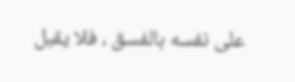على نفسه بالفسق ، فلا يقبل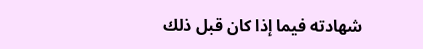شهادته فيما إذا كان قبل ذلك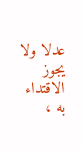عدلا ولا يجوز الاقتداء به ،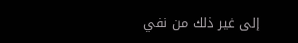إلى غير ذلك من نفي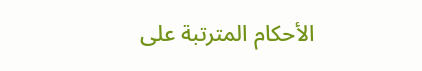الأحكام المترتبة على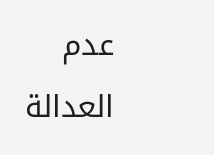عدم العدالة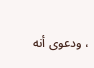، ودعوى أنه